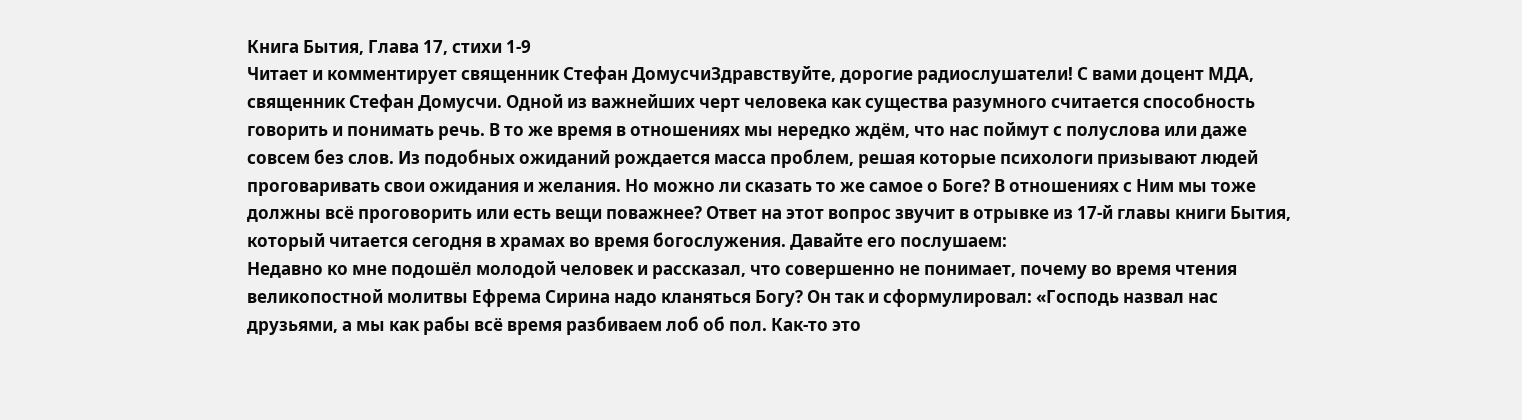Книга Бытия, Глава 17, стихи 1-9
Читает и комментирует священник Стефан ДомусчиЗдравствуйте, дорогие радиослушатели! С вами доцент МДА, священник Стефан Домусчи. Одной из важнейших черт человека как существа разумного считается способность говорить и понимать речь. В то же время в отношениях мы нередко ждём, что нас поймут с полуслова или даже совсем без слов. Из подобных ожиданий рождается масса проблем, решая которые психологи призывают людей проговаривать свои ожидания и желания. Но можно ли сказать то же самое о Боге? В отношениях с Ним мы тоже должны всё проговорить или есть вещи поважнее? Ответ на этот вопрос звучит в отрывке из 17-й главы книги Бытия, который читается сегодня в храмах во время богослужения. Давайте его послушаем:
Недавно ко мне подошёл молодой человек и рассказал, что совершенно не понимает, почему во время чтения великопостной молитвы Ефрема Сирина надо кланяться Богу? Он так и сформулировал: «Господь назвал нас друзьями, а мы как рабы всё время разбиваем лоб об пол. Как-то это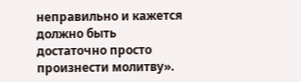неправильно и кажется должно быть достаточно просто произнести молитву».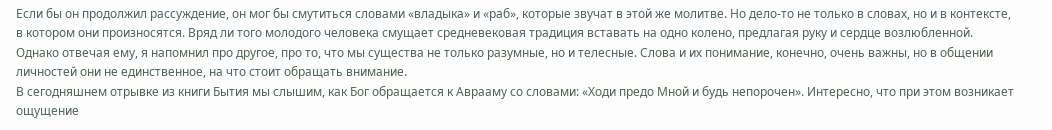Если бы он продолжил рассуждение, он мог бы смутиться словами «владыка» и «раб», которые звучат в этой же молитве. Но дело-то не только в словах, но и в контексте, в котором они произносятся. Вряд ли того молодого человека смущает средневековая традиция вставать на одно колено, предлагая руку и сердце возлюбленной. Однако отвечая ему, я напомнил про другое, про то, что мы существа не только разумные, но и телесные. Слова и их понимание, конечно, очень важны, но в общении личностей они не единственное, на что стоит обращать внимание.
В сегодняшнем отрывке из книги Бытия мы слышим, как Бог обращается к Аврааму со словами: «Ходи предо Мной и будь непорочен». Интересно, что при этом возникает ощущение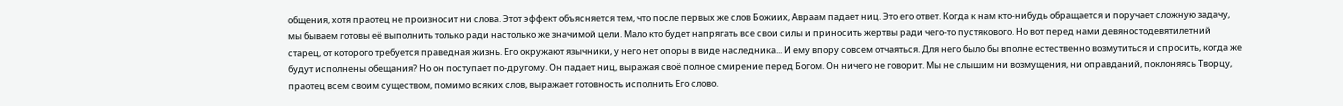общения, хотя праотец не произносит ни слова. Этот эффект объясняется тем, что после первых же слов Божиих, Авраам падает ниц. Это его ответ. Когда к нам кто-нибудь обращается и поручает сложную задачу, мы бываем готовы её выполнить только ради настолько же значимой цели. Мало кто будет напрягать все свои силы и приносить жертвы ради чего-то пустякового. Но вот перед нами девяностодевятилетний старец, от которого требуется праведная жизнь. Его окружают язычники, у него нет опоры в виде наследника... И ему впору совсем отчаяться. Для него было бы вполне естественно возмутиться и спросить, когда же будут исполнены обещания? Но он поступает по-другому. Он падает ниц, выражая своё полное смирение перед Богом. Он ничего не говорит. Мы не слышим ни возмущения, ни оправданий, поклоняясь Творцу, праотец всем своим существом, помимо всяких слов, выражает готовность исполнить Его слово.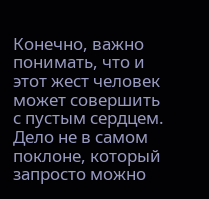Конечно, важно понимать, что и этот жест человек может совершить с пустым сердцем. Дело не в самом поклоне, который запросто можно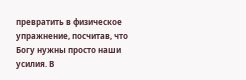превратить в физическое упражнение, посчитав, что Богу нужны просто наши усилия. В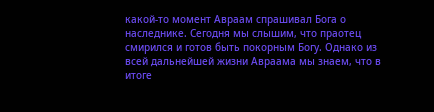какой-то момент Авраам спрашивал Бога о наследнике. Сегодня мы слышим, что праотец смирился и готов быть покорным Богу. Однако из всей дальнейшей жизни Авраама мы знаем, что в итоге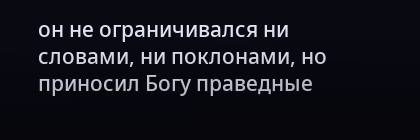он не ограничивался ни словами, ни поклонами, но приносил Богу праведные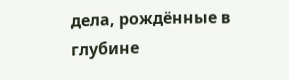дела, рождённые в глубине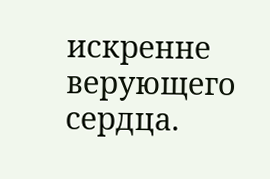искренне верующего сердца.